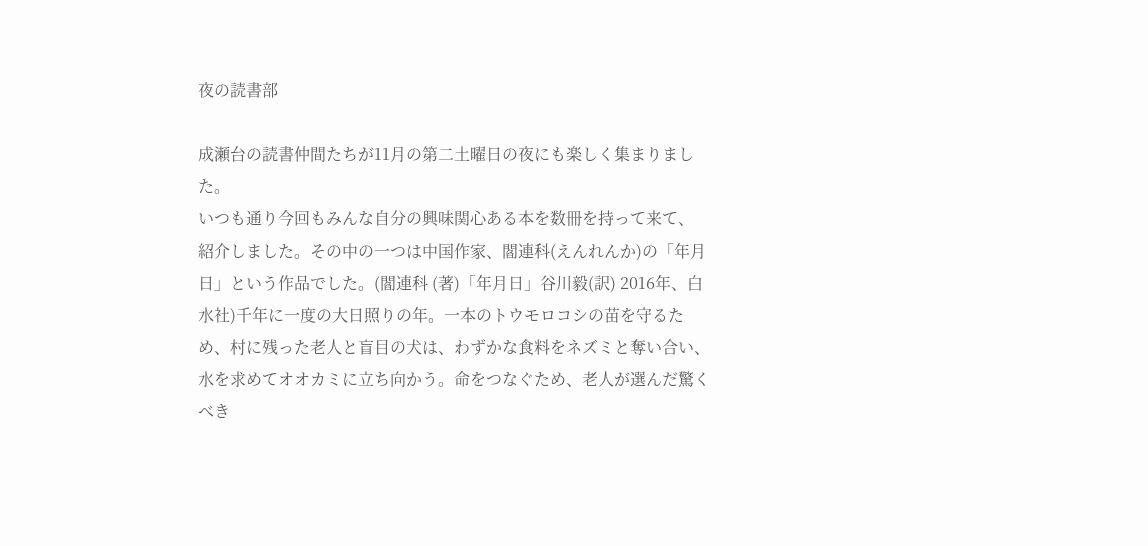夜の読書部

成瀬台の読書仲間たちが11月の第二土曜日の夜にも楽しく集まりました。
いつも通り今回もみんな自分の興味関心ある本を数冊を持って来て、
紹介しました。その中の一つは中国作家、閻連科(えんれんか)の「年月日」という作品でした。(閻連科 (著)「年月日」谷川毅(訳) 2016年、白水社)千年に一度の大日照りの年。一本のトウモロコシの苗を守るため、村に残った老人と盲目の犬は、わずかな食料をネズミと奪い合い、水を求めてオオカミに立ち向かう。命をつなぐため、老人が選んだ驚くべき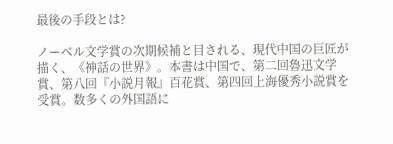最後の手段とは?

ノーベル文学賞の次期候補と目される、現代中国の巨匠が描く、《神話の世界》。本書は中国で、第二回魯迅文学賞、第八回『小説月報』百花賞、第四回上海優秀小説賞を受賞。数多くの外国語に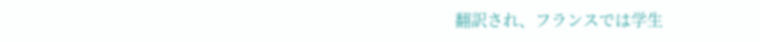翻訳され、フランスでは学生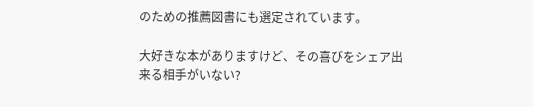のための推薦図書にも選定されています。

大好きな本がありますけど、その喜びをシェア出来る相手がいない?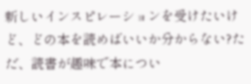新しいインスピレーションを受けたいけど、どの本を読めばいいか分からない?ただ、読書が趣味で本につい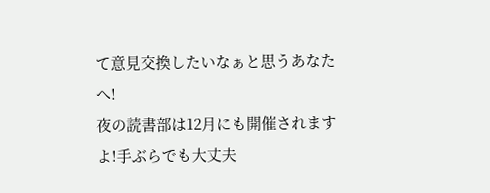て意見交換したいなぁと思うあなたへ!
夜の読書部は12月にも開催されますよ!手ぶらでも大丈夫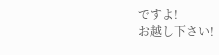ですよ!
お越し下さい!